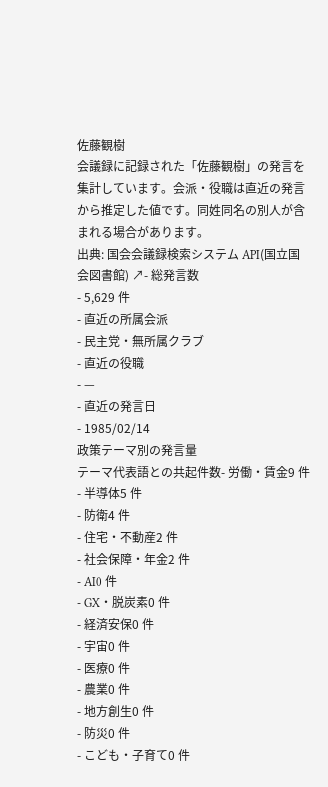佐藤観樹
会議録に記録された「佐藤観樹」の発言を集計しています。会派・役職は直近の発言から推定した値です。同姓同名の別人が含まれる場合があります。
出典: 国会会議録検索システム API(国立国会図書館) ↗- 総発言数
- 5,629 件
- 直近の所属会派
- 民主党・無所属クラブ
- 直近の役職
- —
- 直近の発言日
- 1985/02/14
政策テーマ別の発言量
テーマ代表語との共起件数- 労働・賃金9 件
- 半導体5 件
- 防衛4 件
- 住宅・不動産2 件
- 社会保障・年金2 件
- AI0 件
- GX・脱炭素0 件
- 経済安保0 件
- 宇宙0 件
- 医療0 件
- 農業0 件
- 地方創生0 件
- 防災0 件
- こども・子育て0 件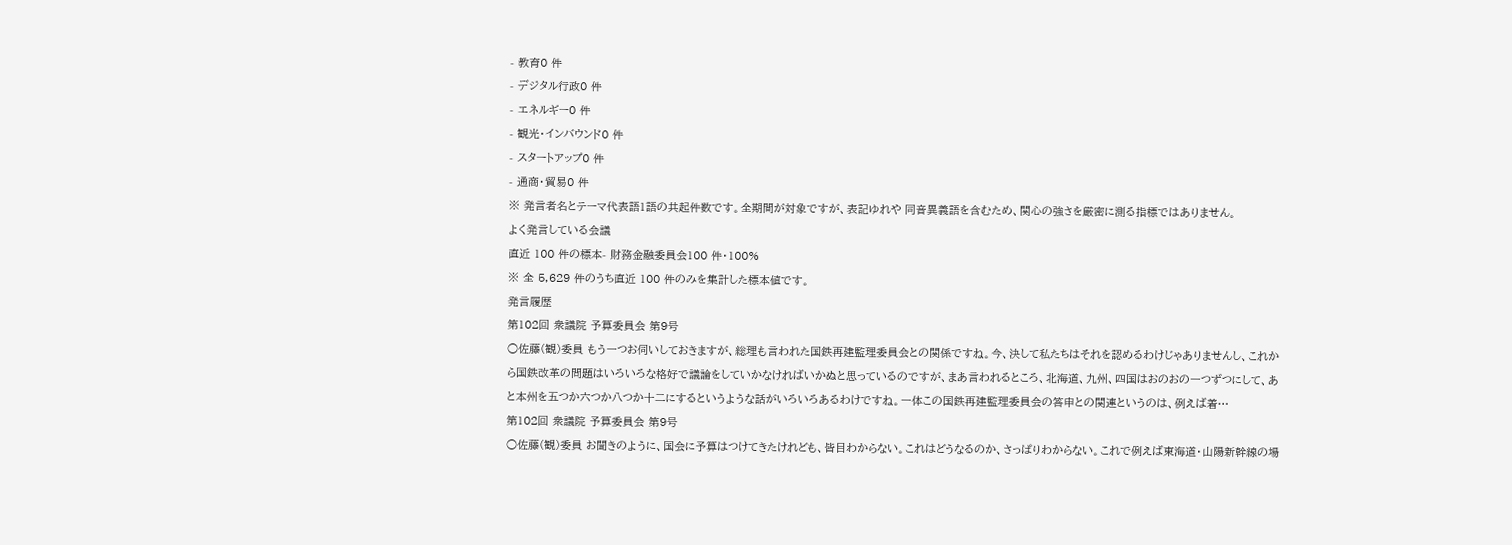- 教育0 件
- デジタル行政0 件
- エネルギー0 件
- 観光・インバウンド0 件
- スタートアップ0 件
- 通商・貿易0 件
※ 発言者名とテーマ代表語1語の共起件数です。全期間が対象ですが、表記ゆれや 同音異義語を含むため、関心の強さを厳密に測る指標ではありません。
よく発言している会議
直近 100 件の標本- 財務金融委員会100 件・100%
※ 全 5,629 件のうち直近 100 件のみを集計した標本値です。
発言履歴
第102回 衆議院 予算委員会 第9号
○佐藤(観)委員 もう一つお伺いしておきますが、総理も言われた国鉄再建監理委員会との関係ですね。今、決して私たちはそれを認めるわけじゃありませんし、これから国鉄改革の問題はいろいろな格好で議論をしていかなければいかぬと思っているのですが、まあ言われるところ、北海道、九州、四国はおのおの一つずつにして、あと本州を五つか六つか八つか十二にするというような話がいろいろあるわけですね。一体この国鉄再建監理委員会の答申との関連というのは、例えば着…
第102回 衆議院 予算委員会 第9号
○佐藤(観)委員 お聞きのように、国会に予算はつけてきたけれども、皆目わからない。これはどうなるのか、さっぱりわからない。これで例えば東海道・山陽新幹線の場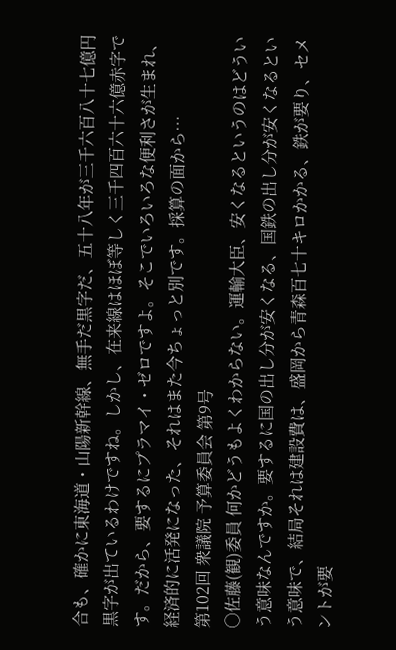合も、確かに東海道・山陽新幹線、無手だ黒字だ、五十八年が三千六百八十七億円黒字が出ているわけですね。しかし、在来線はほぼ等しく三千四百六十六億赤字です。だから、要するにプラマイ・ゼロですよ。そこでいろいろな便利さが生まれ、経済的に活発になった、それはまた今ちょっと別です。採算の面から…
第102回 衆議院 予算委員会 第9号
○佐藤(観)委員 何かどうもよくわからない。運輸大臣、安くなるというのはどういう意味なんですか。要するに国の出し分が安くなる、国鉄の出し分が安くなるという意味で、結局それは建設費は、盛岡から青森百七十キロかかる、鉄が要り、セメントが要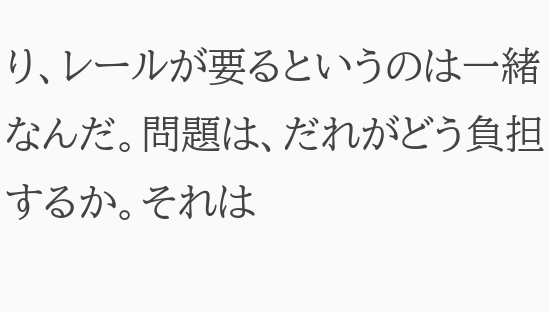り、レールが要るというのは一緒なんだ。問題は、だれがどう負担するか。それは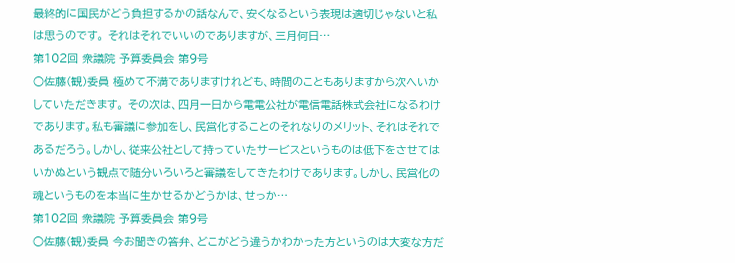最終的に国民がどう負担するかの話なんで、安くなるという表現は適切じゃないと私は思うのです。 それはそれでいいのでありますが、三月何日…
第102回 衆議院 予算委員会 第9号
○佐藤(観)委員 極めて不満でありますけれども、時間のこともありますから次へいかしていただきます。 その次は、四月一日から電電公社が電信電話株式会社になるわけであります。私も審議に参加をし、民営化することのそれなりのメリット、それはそれであるだろう。しかし、従来公社として持っていたサービスというものは低下をさせてはいかぬという観点で随分いろいろと審議をしてきたわけであります。しかし、民営化の魂というものを本当に生かせるかどうかは、せっか…
第102回 衆議院 予算委員会 第9号
○佐藤(観)委員 今お聞きの答弁、どこがどう違うかわかった方というのは大変な方だ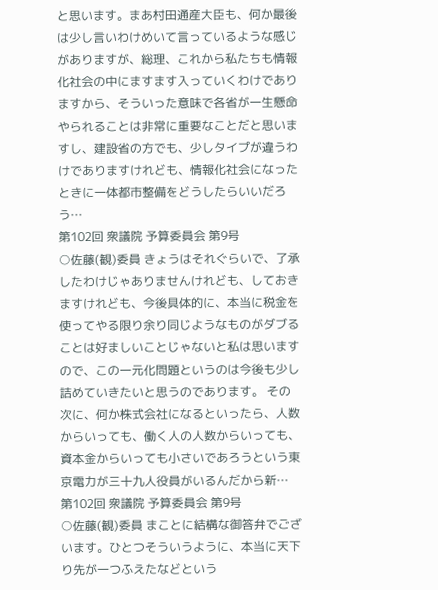と思います。まあ村田通産大臣も、何か最後は少し言いわけめいて言っているような感じがありますが、総理、これから私たちも情報化社会の中にますます入っていくわけでありますから、そういった意味で各省が一生懸命やられることは非常に重要なことだと思いますし、建設省の方でも、少しタイプが違うわけでありますけれども、情報化社会になったときに一体都市整備をどうしたらいいだろう…
第102回 衆議院 予算委員会 第9号
○佐藤(観)委員 きょうはそれぐらいで、了承したわけじゃありませんけれども、しておきますけれども、今後具体的に、本当に税金を使ってやる限り余り同じようなものがダブることは好ましいことじゃないと私は思いますので、この一元化問題というのは今後も少し詰めていきたいと思うのであります。 その次に、何か株式会社になるといったら、人数からいっても、働く人の人数からいっても、資本金からいっても小さいであろうという東京電力が三十九人役員がいるんだから新…
第102回 衆議院 予算委員会 第9号
○佐藤(観)委員 まことに結構な御答弁でございます。ひとつそういうように、本当に天下り先が一つふえたなどという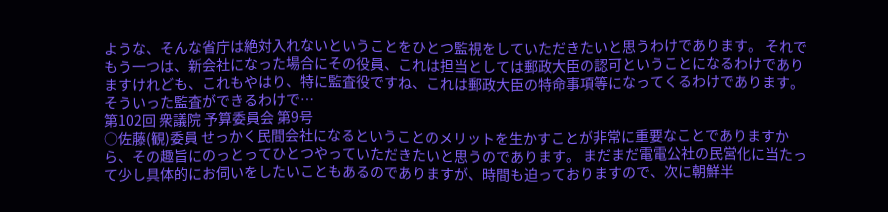ような、そんな省庁は絶対入れないということをひとつ監視をしていただきたいと思うわけであります。 それでもう一つは、新会社になった場合にその役員、これは担当としては郵政大臣の認可ということになるわけでありますけれども、これもやはり、特に監査役ですね、これは郵政大臣の特命事項等になってくるわけであります。そういった監査ができるわけで…
第102回 衆議院 予算委員会 第9号
○佐藤(観)委員 せっかく民間会社になるということのメリットを生かすことが非常に重要なことでありますから、その趣旨にのっとってひとつやっていただきたいと思うのであります。 まだまだ電電公社の民営化に当たって少し具体的にお伺いをしたいこともあるのでありますが、時間も迫っておりますので、次に朝鮮半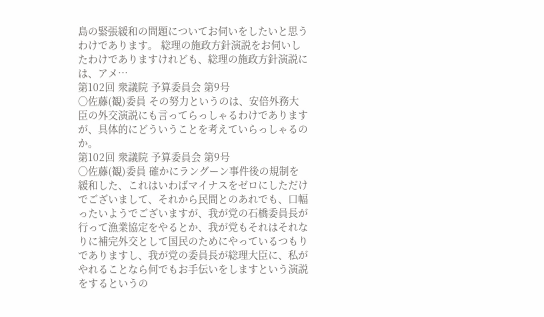島の緊張緩和の問題についてお伺いをしたいと思うわけであります。 総理の施政方針演説をお伺いしたわけでありますけれども、総理の施政方針演説には、アメ…
第102回 衆議院 予算委員会 第9号
○佐藤(観)委員 その努力というのは、安倍外務大臣の外交演説にも言ってらっしゃるわけでありますが、具体的にどういうことを考えていらっしゃるのか。
第102回 衆議院 予算委員会 第9号
○佐藤(観)委員 確かにラングーン事件後の規制を緩和した、これはいわばマイナスをゼロにしただけでございまして、それから民間とのあれでも、口幅ったいようでございますが、我が党の石橋委員長が行って漁業協定をやるとか、我が党もそれはそれなりに補完外交として国民のためにやっているつもりでありますし、我が党の委員長が総理大臣に、私がやれることなら何でもお手伝いをしますという演説をするというの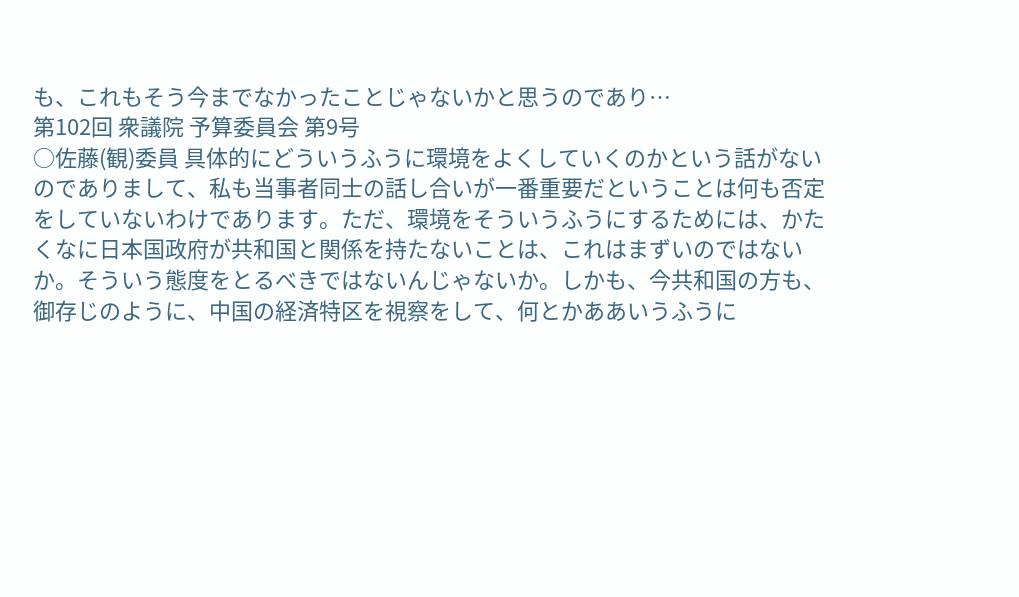も、これもそう今までなかったことじゃないかと思うのであり…
第102回 衆議院 予算委員会 第9号
○佐藤(観)委員 具体的にどういうふうに環境をよくしていくのかという話がないのでありまして、私も当事者同士の話し合いが一番重要だということは何も否定をしていないわけであります。ただ、環境をそういうふうにするためには、かたくなに日本国政府が共和国と関係を持たないことは、これはまずいのではないか。そういう態度をとるべきではないんじゃないか。しかも、今共和国の方も、御存じのように、中国の経済特区を視察をして、何とかああいうふうに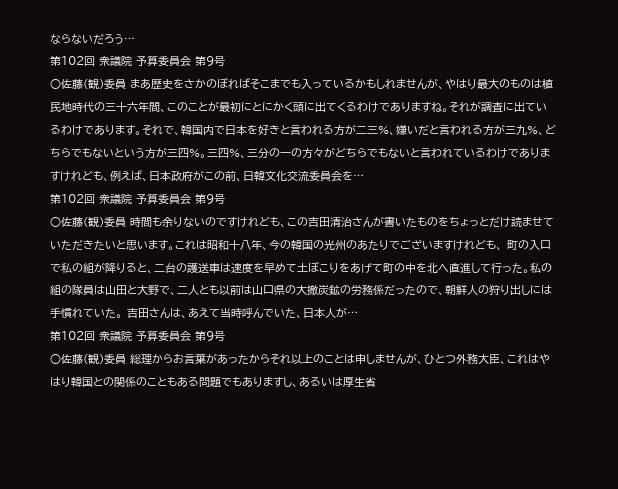ならないだろう…
第102回 衆議院 予算委員会 第9号
○佐藤(観)委員 まあ歴史をさかのぼればそこまでも入っているかもしれませんが、やはり最大のものは植民地時代の三十六年間、このことが最初にとにかく頭に出てくるわけでありますね。それが調査に出ているわけであります。それで、韓国内で日本を好きと言われる方が二三%、嫌いだと言われる方が三九%、どちらでもないという方が三四%。三四%、三分の一の方々がどちらでもないと言われているわけでありますけれども、例えば、日本政府がこの前、日韓文化交流委員会を…
第102回 衆議院 予算委員会 第9号
○佐藤(観)委員 時間も余りないのですけれども、この吉田清治さんが書いたものをちょっとだけ読ませていただきたいと思います。これは昭和十八年、今の韓国の光州のあたりでございますけれども、 町の入口で私の組が降りると、二台の護送車は速度を早めて土ぼこりをあげて町の中を北へ直進して行った。私の組の隊員は山田と大野で、二人とも以前は山口県の大撤炭鉱の労務係だったので、朝鮮人の狩り出しには手慣れていた。 吉田さんは、あえて当時呼んでいた、日本人が…
第102回 衆議院 予算委員会 第9号
○佐藤(観)委員 総理からお言葉があったからそれ以上のことは申しませんが、ひとつ外務大臣、これはやはり韓国との関係のこともある問題でもありますし、あるいは厚生省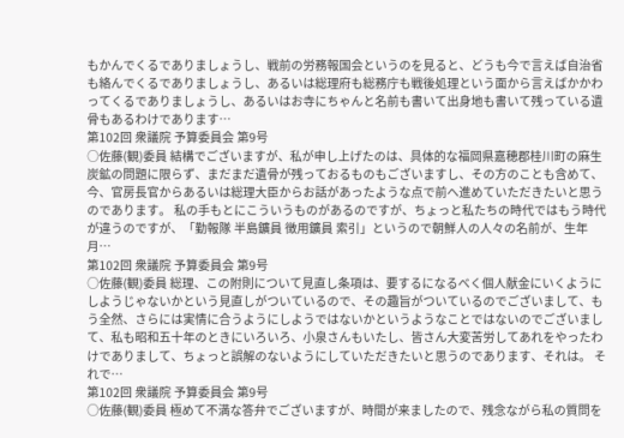もかんでくるでありましょうし、戦前の労務報国会というのを見ると、どうも今で言えば自治省も絡んでくるでありましょうし、あるいは総理府も総務庁も戦後処理という面から言えばかかわってくるでありましょうし、あるいはお寺にちゃんと名前も書いて出身地も書いて残っている遺骨もあるわけであります…
第102回 衆議院 予算委員会 第9号
○佐藤(観)委員 結構でございますが、私が申し上げたのは、具体的な福岡県嘉穂郡桂川町の麻生炭鉱の問題に限らず、まだまだ遺骨が残っておるものもございますし、その方のことも含めて、今、官房長官からあるいは総理大臣からお話があったような点で前へ進めていただきたいと思うのであります。 私の手もとにこういうものがあるのですが、ちょっと私たちの時代ではもう時代が違うのですが、「勤報隊 半島鑛員 徴用鑛員 索引」というので朝鮮人の人々の名前が、生年月…
第102回 衆議院 予算委員会 第9号
○佐藤(観)委員 総理、この附則について見直し条項は、要するになるべく個人献金にいくようにしようじゃないかという見直しがついているので、その趣旨がついているのでございまして、もう全然、さらには実情に合うようにしようではないかというようなことではないのでございまして、私も昭和五十年のときにいろいろ、小泉さんもいたし、皆さん大変苦労してあれをやったわけでありまして、ちょっと誤解のないようにしていただきたいと思うのであります、それは。 それで…
第102回 衆議院 予算委員会 第9号
○佐藤(観)委員 極めて不満な答弁でございますが、時間が来ましたので、残念ながら私の質問を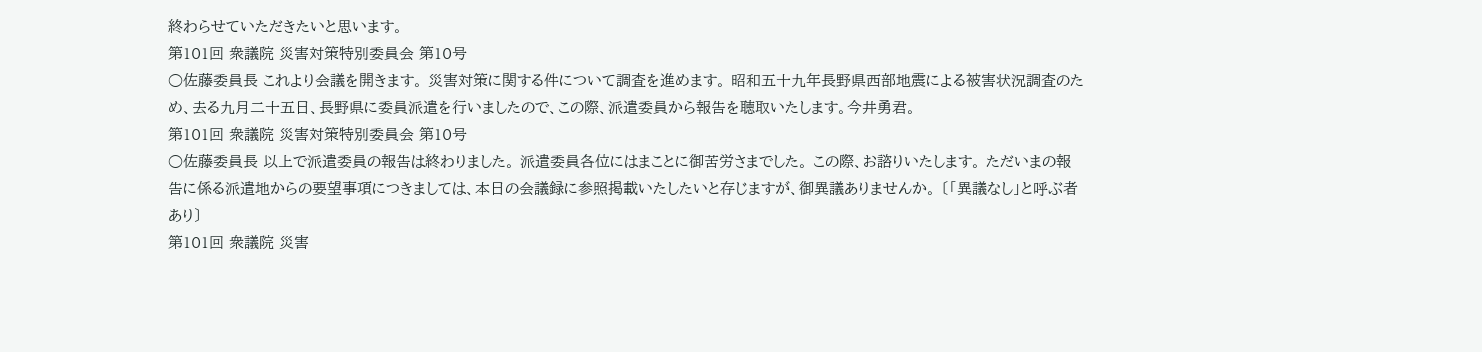終わらせていただきたいと思います。
第101回 衆議院 災害対策特別委員会 第10号
○佐藤委員長 これより会議を開きます。 災害対策に関する件について調査を進めます。 昭和五十九年長野県西部地震による被害状況調査のため、去る九月二十五日、長野県に委員派遣を行いましたので、この際、派遣委員から報告を聴取いたします。今井勇君。
第101回 衆議院 災害対策特別委員会 第10号
○佐藤委員長 以上で派遣委員の報告は終わりました。 派遣委員各位にはまことに御苦労さまでした。 この際、お諮りいたします。 ただいまの報告に係る派遣地からの要望事項につきましては、本日の会議録に参照掲載いたしたいと存じますが、御異議ありませんか。 〔「異議なし」と呼ぶ者あり〕
第101回 衆議院 災害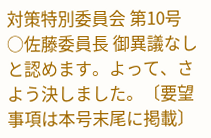対策特別委員会 第10号
○佐藤委員長 御異議なしと認めます。よって、さよう決しました。〔要望事項は本号末尾に掲載〕